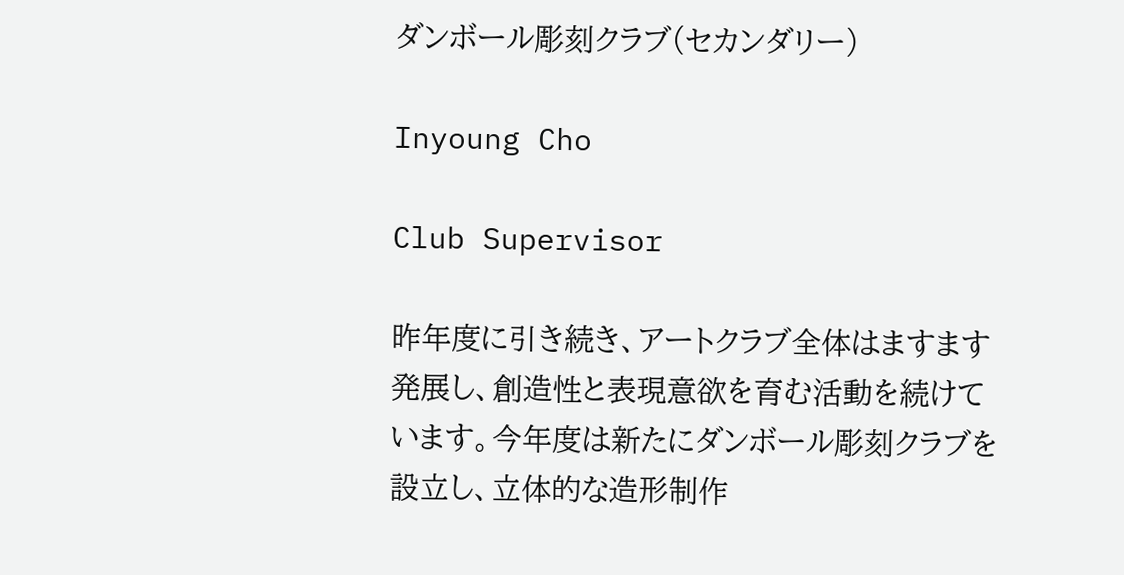ダンボール彫刻クラブ(セカンダリー)

Inyoung Cho

Club Supervisor

昨年度に引き続き、アートクラブ全体はますます発展し、創造性と表現意欲を育む活動を続けています。今年度は新たにダンボール彫刻クラブを設立し、立体的な造形制作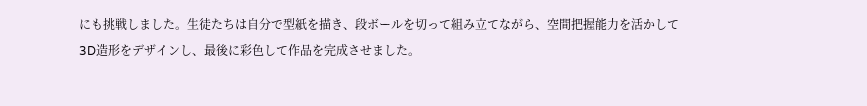にも挑戦しました。生徒たちは自分で型紙を描き、段ボールを切って組み立てながら、空間把握能力を活かして3D造形をデザインし、最後に彩色して作品を完成させました。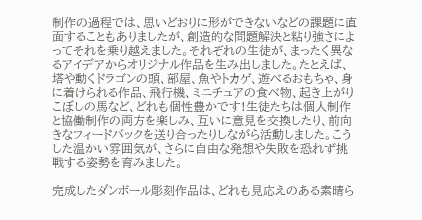制作の過程では、思いどおりに形ができないなどの課題に直面することもありましたが、創造的な問題解決と粘り強さによってそれを乗り越えました。それぞれの生徒が、まったく異なるアイデアからオリジナル作品を生み出しました。たとえば、塔や動くドラゴンの頭、部屋、魚やトカゲ、遊べるおもちゃ、身に着けられる作品、飛行機、ミニチュアの食べ物、起き上がりこぼしの馬など、どれも個性豊かです!生徒たちは個人制作と協働制作の両方を楽しみ、互いに意見を交換したり、前向きなフィードバックを送り合ったりしながら活動しました。こうした温かい雰囲気が、さらに自由な発想や失敗を恐れず挑戦する姿勢を育みました。

完成したダンボール彫刻作品は、どれも見応えのある素晴ら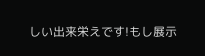しい出来栄えです!もし展示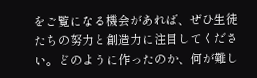をご覧になる機会があれば、ぜひ生徒たちの努力と創造力に注目してください。どのように作ったのか、何が難し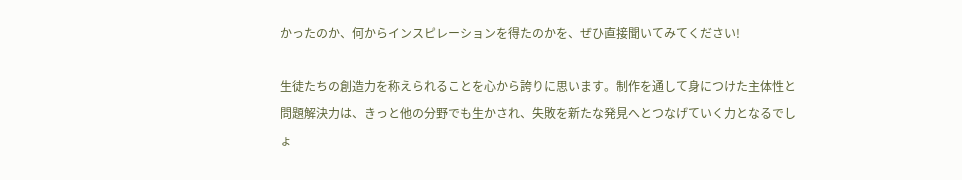かったのか、何からインスピレーションを得たのかを、ぜひ直接聞いてみてください!

生徒たちの創造力を称えられることを心から誇りに思います。制作を通して身につけた主体性と問題解決力は、きっと他の分野でも生かされ、失敗を新たな発見へとつなげていく力となるでしょ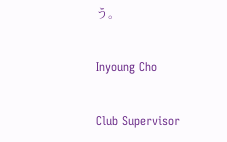う。

Inyoung Cho

Club Supervisor